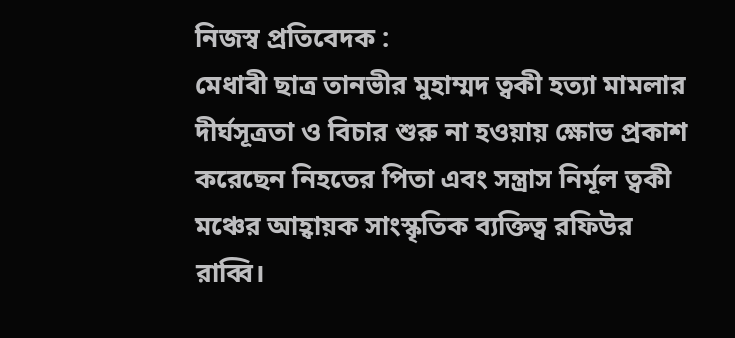নিজস্ব প্রতিবেদক :
মেধাবী ছাত্র তানভীর মুহাম্মদ ত্বকী হত্যা মামলার দীর্ঘসূত্রতা ও বিচার শুরু না হওয়ায় ক্ষোভ প্রকাশ করেছেন নিহতের পিতা এবং সন্ত্রাস নির্মূল ত্বকী মঞ্চের আহ্বায়ক সাংস্কৃতিক ব্যক্তিত্ব রফিউর রাব্বি।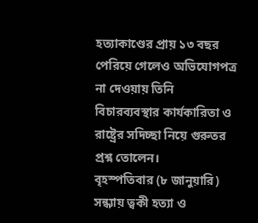হত্যাকাণ্ডের প্রায় ১৩ বছর পেরিয়ে গেলেও অভিযোগপত্র না দেওয়ায় তিনি বিচারব্যবস্থার কার্যকারিতা ও রাষ্ট্রের সদিচ্ছা নিয়ে গুরুতর প্রশ্ন তোলেন।
বৃহস্পতিবার (৮ জানুয়ারি) সন্ধ্যায় ত্বকী হত্যা ও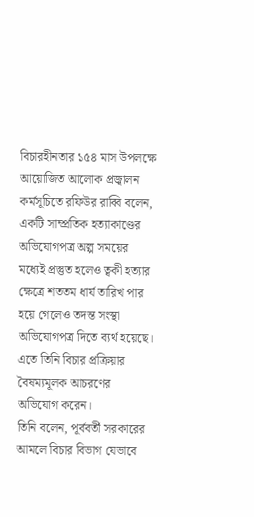বিচারহীনতার ১৫৪ মাস উপলক্ষে আয়োজিত আলোক প্রজ্বালন কর্মসূচিতে রফিউর রাব্বি বলেন, একটি সাম্প্রতিক হত্যাকাণ্ডের অভিযোগপত্র অল্প সময়ের মধ্যেই প্রস্তুত হলেও ত্বকী হত্যার ক্ষেত্রে শততম ধার্য তারিখ পার হয়ে গেলেও তদন্ত সংস্থা অভিযোগপত্র দিতে ব্যর্থ হয়েছে।
এতে তিনি বিচার প্রক্রিয়ার বৈষম্যমূলক আচরণের অভিযোগ করেন।
তিনি বলেন, পূর্ববর্তী সরকারের আমলে বিচার বিভাগ যেভাবে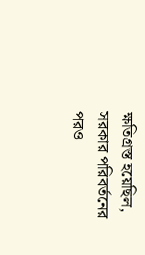ক্ষতিগ্রস্ত হয়েছিল, সরকার পরিবর্তনের পরও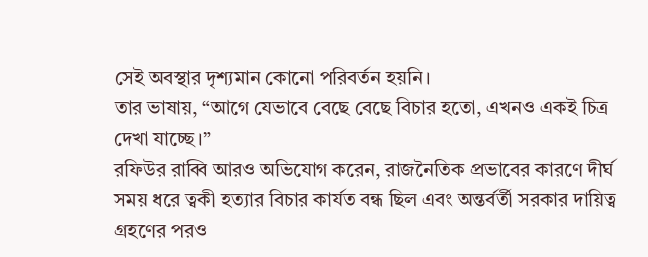সেই অবস্থার দৃশ্যমান কোনো পরিবর্তন হয়নি।
তার ভাষায়, “আগে যেভাবে বেছে বেছে বিচার হতো, এখনও একই চিত্র দেখা যাচ্ছে।”
রফিউর রাব্বি আরও অভিযোগ করেন, রাজনৈতিক প্রভাবের কারণে দীর্ঘ সময় ধরে ত্বকী হত্যার বিচার কার্যত বন্ধ ছিল এবং অন্তর্বর্তী সরকার দায়িত্ব গ্রহণের পরও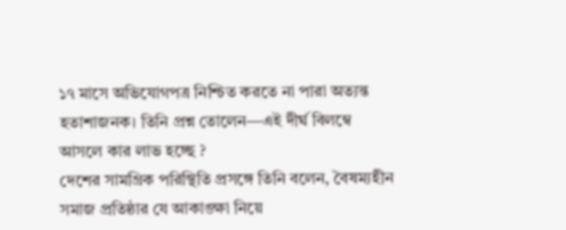১৭ মাসে অভিযোগপত্র নিশ্চিত করতে না পারা অত্যন্ত হতাশাজনক। তিনি প্রশ্ন তোলেন—এই দীর্ঘ বিলম্বে আসলে কার লাভ হচ্ছে ?
দেশের সামগ্রিক পরিস্থিতি প্রসঙ্গে তিনি বলেন, বৈষম্যহীন সমাজ প্রতিষ্ঠার যে আকাঙ্ক্ষা নিয়ে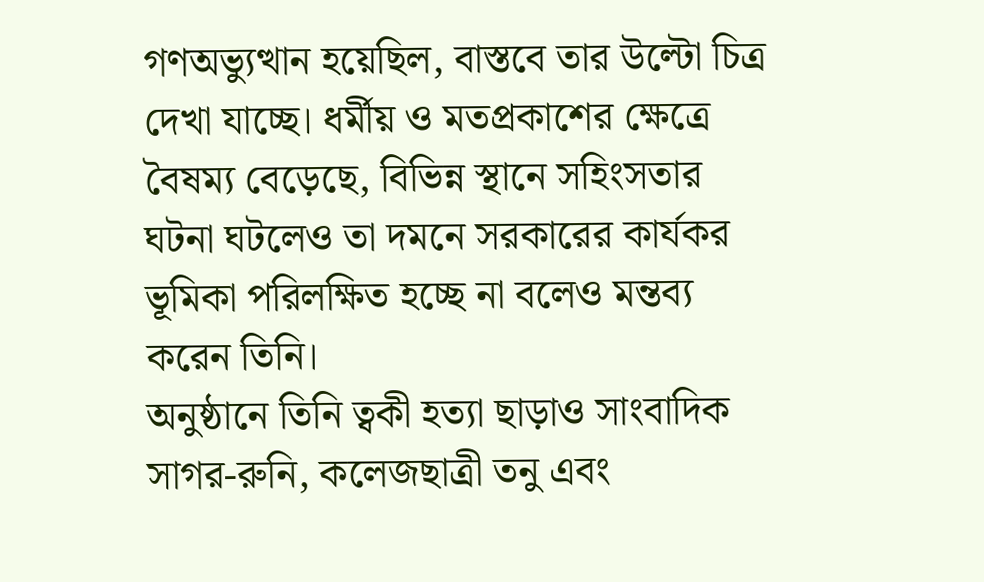গণঅভ্যুত্থান হয়েছিল, বাস্তবে তার উল্টো চিত্র দেখা যাচ্ছে। ধর্মীয় ও মতপ্রকাশের ক্ষেত্রে বৈষম্য বেড়েছে, বিভিন্ন স্থানে সহিংসতার ঘটনা ঘটলেও তা দমনে সরকারের কার্যকর ভূমিকা পরিলক্ষিত হচ্ছে না বলেও মন্তব্য করেন তিনি।
অনুষ্ঠানে তিনি ত্বকী হত্যা ছাড়াও সাংবাদিক সাগর-রুনি, কলেজছাত্রী তনু এবং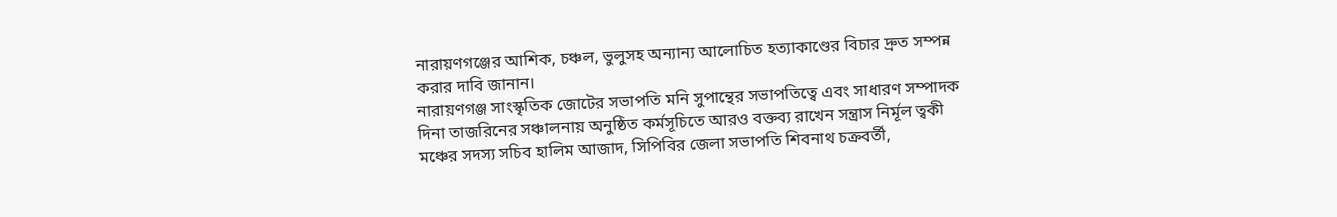নারায়ণগঞ্জের আশিক, চঞ্চল, ভুলুসহ অন্যান্য আলোচিত হত্যাকাণ্ডের বিচার দ্রুত সম্পন্ন করার দাবি জানান।
নারায়ণগঞ্জ সাংস্কৃতিক জোটের সভাপতি মনি সুপান্থের সভাপতিত্বে এবং সাধারণ সম্পাদক দিনা তাজরিনের সঞ্চালনায় অনুষ্ঠিত কর্মসূচিতে আরও বক্তব্য রাখেন সন্ত্রাস নির্মূল ত্বকী মঞ্চের সদস্য সচিব হালিম আজাদ, সিপিবির জেলা সভাপতি শিবনাথ চক্রবর্তী,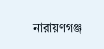নারায়ণগঞ্জ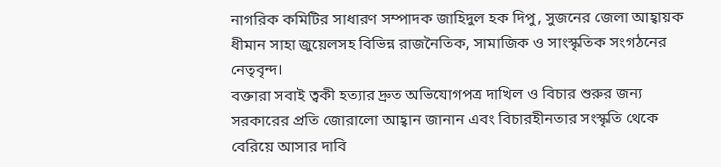নাগরিক কমিটির সাধারণ সম্পাদক জাহিদুল হক দিপু, সুজনের জেলা আহ্বায়ক ধীমান সাহা জুয়েলসহ বিভিন্ন রাজনৈতিক, সামাজিক ও সাংস্কৃতিক সংগঠনের নেতৃবৃন্দ।
বক্তারা সবাই ত্বকী হত্যার দ্রুত অভিযোগপত্র দাখিল ও বিচার শুরুর জন্য সরকারের প্রতি জোরালো আহ্বান জানান এবং বিচারহীনতার সংস্কৃতি থেকে বেরিয়ে আসার দাবি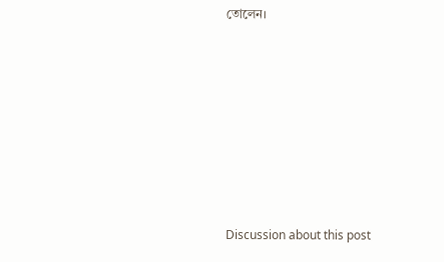তোলেন।









Discussion about this post